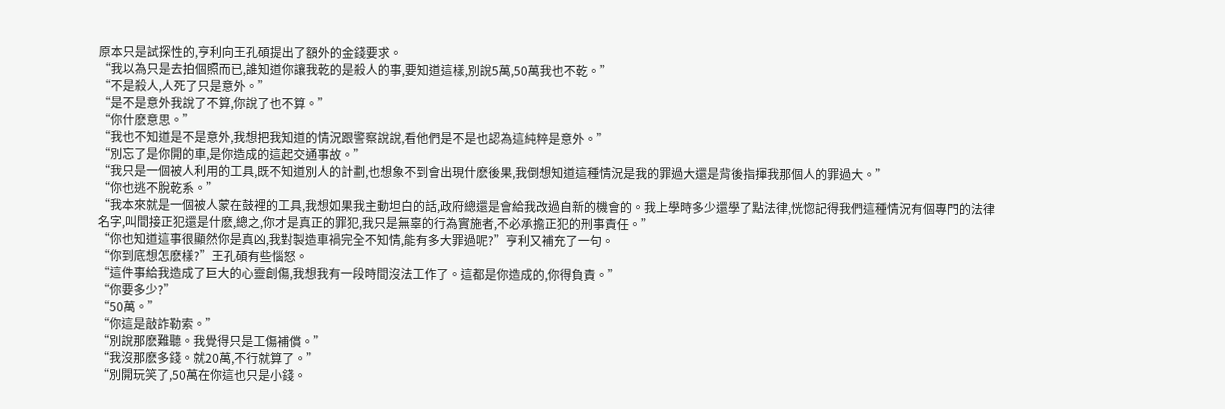原本只是試探性的,亨利向王孔碩提出了額外的金錢要求。
“我以為只是去拍個照而已,誰知道你讓我乾的是殺人的事,要知道這樣,別說5萬,50萬我也不乾。”
“不是殺人,人死了只是意外。”
“是不是意外我說了不算,你說了也不算。”
“你什麽意思。”
“我也不知道是不是意外,我想把我知道的情況跟警察說說,看他們是不是也認為這純粹是意外。”
“別忘了是你開的車,是你造成的這起交通事故。”
“我只是一個被人利用的工具,既不知道別人的計劃,也想象不到會出現什麽後果,我倒想知道這種情況是我的罪過大還是背後指揮我那個人的罪過大。”
“你也逃不脫乾系。”
“我本來就是一個被人蒙在鼓裡的工具,我想如果我主動坦白的話,政府總還是會給我改過自新的機會的。我上學時多少還學了點法律,恍惚記得我們這種情況有個專門的法律名字,叫間接正犯還是什麽,總之,你才是真正的罪犯,我只是無辜的行為實施者,不必承擔正犯的刑事責任。”
“你也知道這事很顯然你是真凶,我對製造車禍完全不知情,能有多大罪過呢?”亨利又補充了一句。
“你到底想怎麽樣?”王孔碩有些惱怒。
“這件事給我造成了巨大的心靈創傷,我想我有一段時間沒法工作了。這都是你造成的,你得負責。”
“你要多少?”
“50萬。”
“你這是敲詐勒索。”
“別說那麽難聽。我覺得只是工傷補償。”
“我沒那麽多錢。就20萬,不行就算了。”
“別開玩笑了,50萬在你這也只是小錢。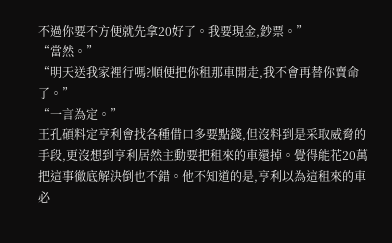不過你要不方便就先拿20好了。我要現金,鈔票。”
“當然。”
“明天送我家裡行嗎?順便把你租那車開走,我不會再替你賣命了。”
“一言為定。”
王孔碩料定亨利會找各種借口多要點錢,但沒料到是采取威脅的手段,更沒想到亨利居然主動要把租來的車還掉。覺得能花20萬把這事徹底解決倒也不錯。他不知道的是,亨利以為這租來的車必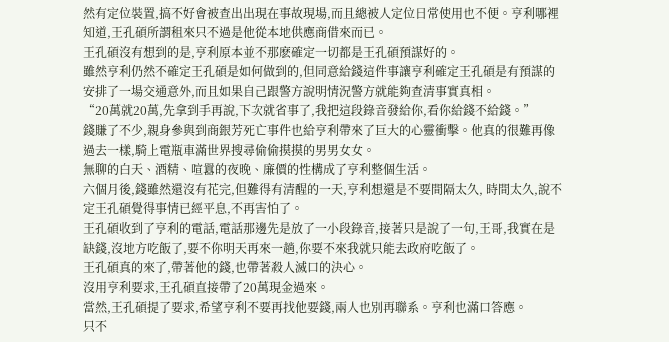然有定位裝置,搞不好會被查出出現在事故現場,而且總被人定位日常使用也不便。亨利哪裡知道,王孔碩所謂租來只不過是他從本地供應商借來而已。
王孔碩沒有想到的是,亨利原本並不那麽確定一切都是王孔碩預謀好的。
雖然亨利仍然不確定王孔碩是如何做到的,但同意給錢這件事讓亨利確定王孔碩是有預謀的安排了一場交通意外,而且如果自己跟警方說明情況警方就能夠查清事實真相。
“20萬就20萬,先拿到手再說,下次就省事了,我把這段錄音發給你,看你給錢不給錢。”
錢賺了不少,親身參與到商銀芳死亡事件也給亨利帶來了巨大的心靈衝擊。他真的很難再像過去一樣,騎上電瓶車滿世界搜尋偷偷摸摸的男男女女。
無聊的白天、酒精、喧囂的夜晚、廉價的性構成了亨利整個生活。
六個月後,錢雖然還沒有花完,但難得有清醒的一天,亨利想還是不要間隔太久, 時間太久,說不定王孔碩覺得事情已經平息,不再害怕了。
王孔碩收到了亨利的電話,電話那邊先是放了一小段錄音,接著只是說了一句,王哥,我實在是缺錢,沒地方吃飯了,要不你明天再來一趟,你要不來我就只能去政府吃飯了。
王孔碩真的來了,帶著他的錢,也帶著殺人滅口的決心。
沒用亨利要求,王孔碩直接帶了20萬現金過來。
當然,王孔碩提了要求,希望亨利不要再找他要錢,兩人也別再聯系。亨利也滿口答應。
只不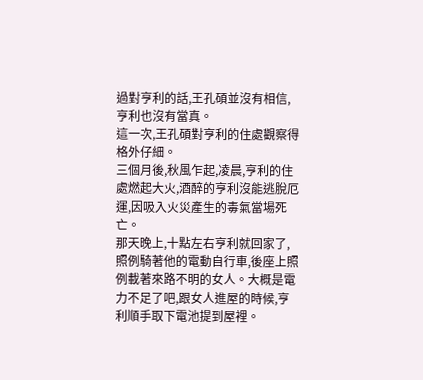過對亨利的話,王孔碩並沒有相信,亨利也沒有當真。
這一次,王孔碩對亨利的住處觀察得格外仔細。
三個月後,秋風乍起,凌晨,亨利的住處燃起大火,酒醉的亨利沒能逃脫厄運,因吸入火災產生的毒氣當場死亡。
那天晚上,十點左右亨利就回家了,照例騎著他的電動自行車,後座上照例載著來路不明的女人。大概是電力不足了吧,跟女人進屋的時候,亨利順手取下電池提到屋裡。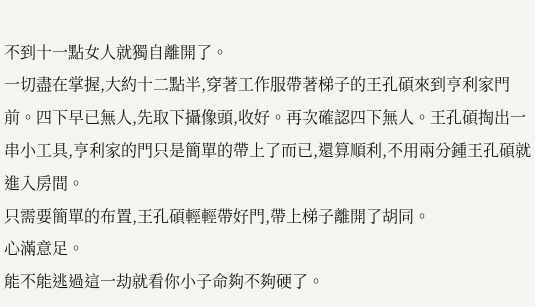不到十一點女人就獨自離開了。
一切盡在掌握,大約十二點半,穿著工作服帶著梯子的王孔碩來到亨利家門前。四下早已無人,先取下攝像頭,收好。再次確認四下無人。王孔碩掏出一串小工具,亨利家的門只是簡單的帶上了而已,還算順利,不用兩分鍾王孔碩就進入房間。
只需要簡單的布置,王孔碩輕輕帶好門,帶上梯子離開了胡同。
心滿意足。
能不能逃過這一劫就看你小子命夠不夠硬了。